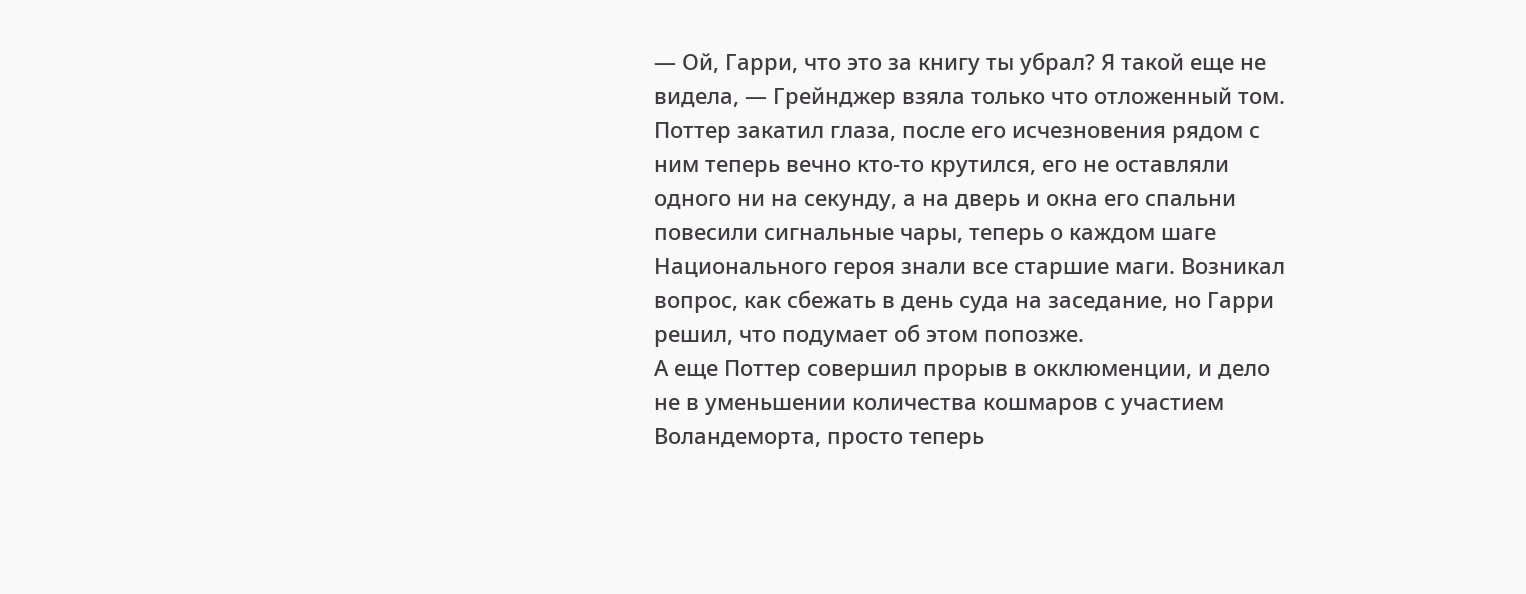— Ой, Гарри, что это за книгу ты убрал? Я такой еще не видела, — Грейнджер взяла только что отложенный том. Поттер закатил глаза, после его исчезновения рядом с ним теперь вечно кто-то крутился, его не оставляли одного ни на секунду, а на дверь и окна его спальни повесили сигнальные чары, теперь о каждом шаге Национального героя знали все старшие маги. Возникал вопрос, как сбежать в день суда на заседание, но Гарри решил, что подумает об этом попозже.
А еще Поттер совершил прорыв в окклюменции, и дело не в уменьшении количества кошмаров с участием Воландеморта, просто теперь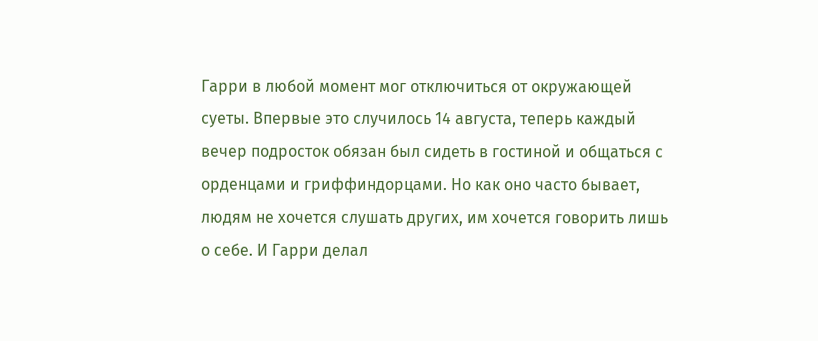Гарри в любой момент мог отключиться от окружающей суеты. Впервые это случилось 14 августа, теперь каждый вечер подросток обязан был сидеть в гостиной и общаться с орденцами и гриффиндорцами. Но как оно часто бывает, людям не хочется слушать других, им хочется говорить лишь о себе. И Гарри делал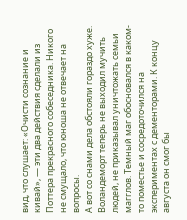вид, что слушает: «Очисти сознание и кивай», — эти два действия сделали из Поттера прекрасного собеседника. Никого не смущало, что юноша не отвечает на вопросы.
А вот со снами дела обстояли гораздо хуже. Воландеморт теперь не выходил мучить людей, не приказывал уничтожать семьи магглов. Темный маг обосновался в каком-то поместье и сосредоточился на экспериментах с дементорами. К концу августа он смог бы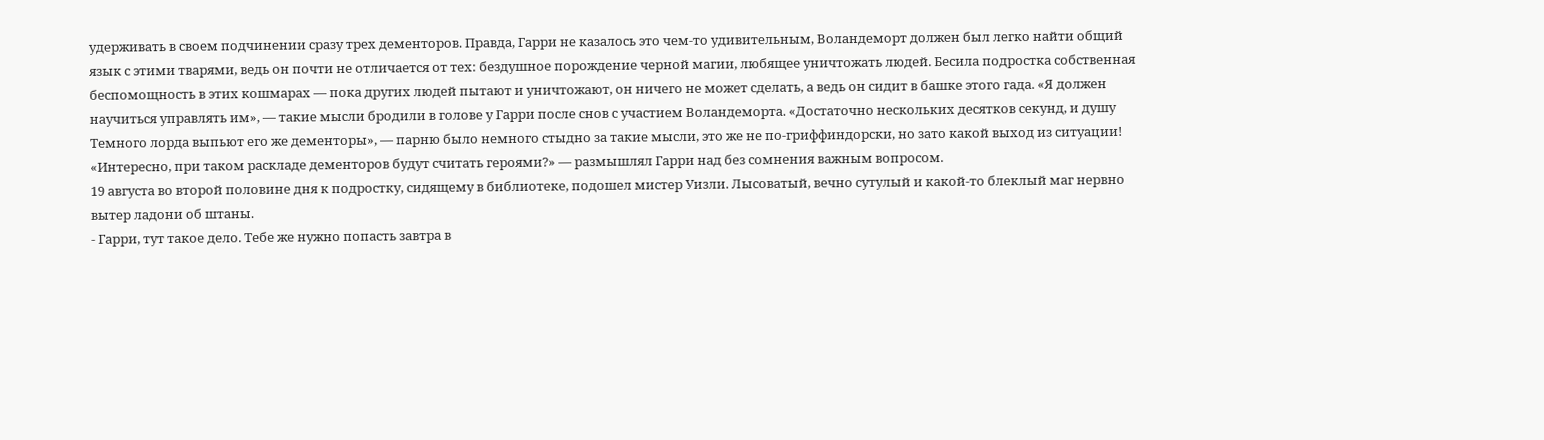удерживать в своем подчинении сразу трех дементоров. Правда, Гарри не казалось это чем-то удивительным, Воландеморт должен был легко найти общий язык с этими тварями, ведь он почти не отличается от тех: бездушное порождение черной магии, любящее уничтожать людей. Бесила подростка собственная беспомощность в этих кошмарах — пока других людей пытают и уничтожают, он ничего не может сделать, а ведь он сидит в башке этого гада. «Я должен научиться управлять им», — такие мысли бродили в голове у Гарри после снов с участием Воландеморта. «Достаточно нескольких десятков секунд, и душу Темного лорда выпьют его же дементоры», — парню было немного стыдно за такие мысли, это же не по-гриффиндорски, но зато какой выход из ситуации! «Интересно, при таком раскладе дементоров будут считать героями?» — размышлял Гарри над без сомнения важным вопросом.
19 августа во второй половине дня к подростку, сидящему в библиотеке, подошел мистер Уизли. Лысоватый, вечно сутулый и какой-то блеклый маг нервно вытер ладони об штаны.
- Гарри, тут такое дело. Тебе же нужно попасть завтра в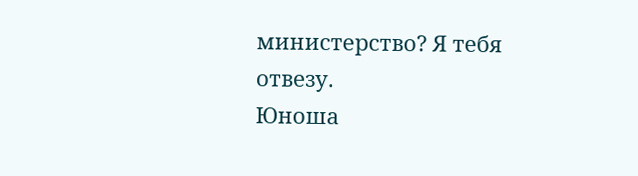министерство? Я тебя отвезу.
Юноша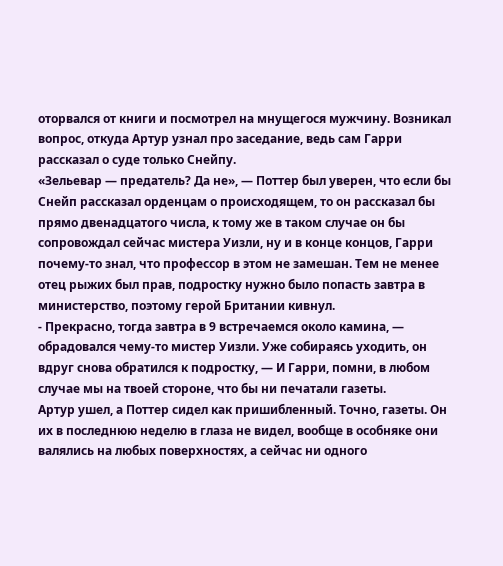оторвался от книги и посмотрел на мнущегося мужчину. Возникал вопрос, откуда Артур узнал про заседание, ведь сам Гарри рассказал о суде только Снейпу.
«Зельевар — предатель? Да не», — Поттер был уверен, что если бы Снейп рассказал орденцам о происходящем, то он рассказал бы прямо двенадцатого числа, к тому же в таком случае он бы сопровождал сейчас мистера Уизли, ну и в конце концов, Гарри почему-то знал, что профессор в этом не замешан. Тем не менее отец рыжих был прав, подростку нужно было попасть завтра в министерство, поэтому герой Британии кивнул.
- Прекрасно, тогда завтра в 9 встречаемся около камина, — обрадовался чему-то мистер Уизли. Уже собираясь уходить, он вдруг снова обратился к подростку, — И Гарри, помни, в любом случае мы на твоей стороне, что бы ни печатали газеты.
Артур ушел, а Поттер сидел как пришибленный. Точно, газеты. Он их в последнюю неделю в глаза не видел, вообще в особняке они валялись на любых поверхностях, а сейчас ни одного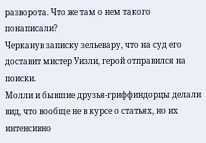разворота. Что же там о нем такого понаписали?
Черканув записку зельевару, что на суд его доставит мистер Уизли, герой отправился на поиски.
Молли и бывшие друзья-гриффиндорцы делали вид, что вообще не в курсе о статьях, но их интенсивно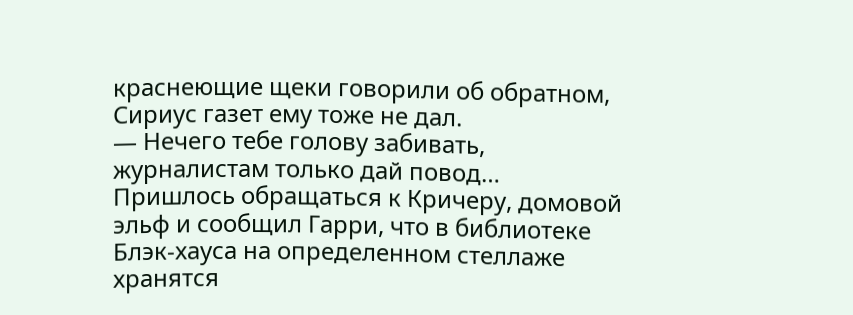краснеющие щеки говорили об обратном, Сириус газет ему тоже не дал.
— Нечего тебе голову забивать, журналистам только дай повод…
Пришлось обращаться к Кричеру, домовой эльф и сообщил Гарри, что в библиотеке Блэк-хауса на определенном стеллаже хранятся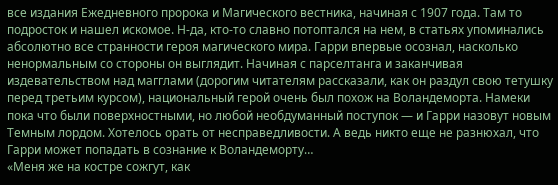все издания Ежедневного пророка и Магического вестника, начиная с 1907 года. Там то подросток и нашел искомое. Н-да, кто-то славно потоптался на нем, в статьях упоминались абсолютно все странности героя магического мира. Гарри впервые осознал, насколько ненормальным со стороны он выглядит. Начиная с парселтанга и заканчивая издевательством над магглами (дорогим читателям рассказали, как он раздул свою тетушку перед третьим курсом), национальный герой очень был похож на Воландеморта. Намеки пока что были поверхностными, но любой необдуманный поступок — и Гарри назовут новым Темным лордом. Хотелось орать от несправедливости. А ведь никто еще не разнюхал, что Гарри может попадать в сознание к Воландеморту…
«Меня же на костре сожгут, как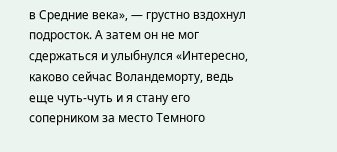в Средние века», — грустно вздохнул подросток. А затем он не мог сдержаться и улыбнулся «Интересно, каково сейчас Воландеморту, ведь еще чуть-чуть и я стану его соперником за место Темного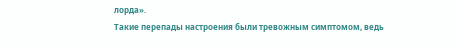лорда».
Такие перепады настроения были тревожным симптомом, ведь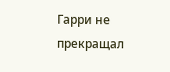Гарри не прекращал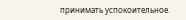принимать успокоительное.